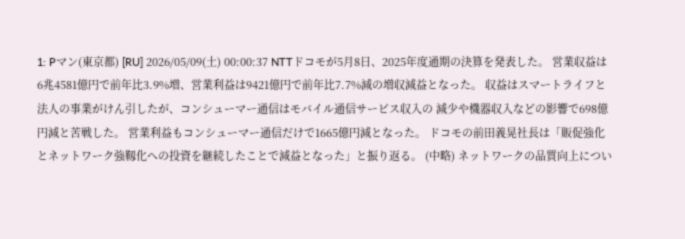1: Pマン(東京都) [RU] 2026/05/09(土) 00:00:37 NTTドコモが5月8日、2025年度通期の決算を発表した。 営業収益は6兆4581億円で前年比3.9%増、営業利益は9421億円で前年比7.7%減の増収減益となった。 収益はスマートライフと法人の事業がけん引したが、コンシューマー通信はモバイル通信サービス収入の 減少や機器収入などの影響で698億円減と苦戦した。 営業利益もコンシューマー通信だけで1665億円減となった。 ドコモの前田義晃社長は「販促強化とネットワーク強靱化への投資を継続したことで減益となった」と振り返る。 (中略) ネットワークの品質向上につい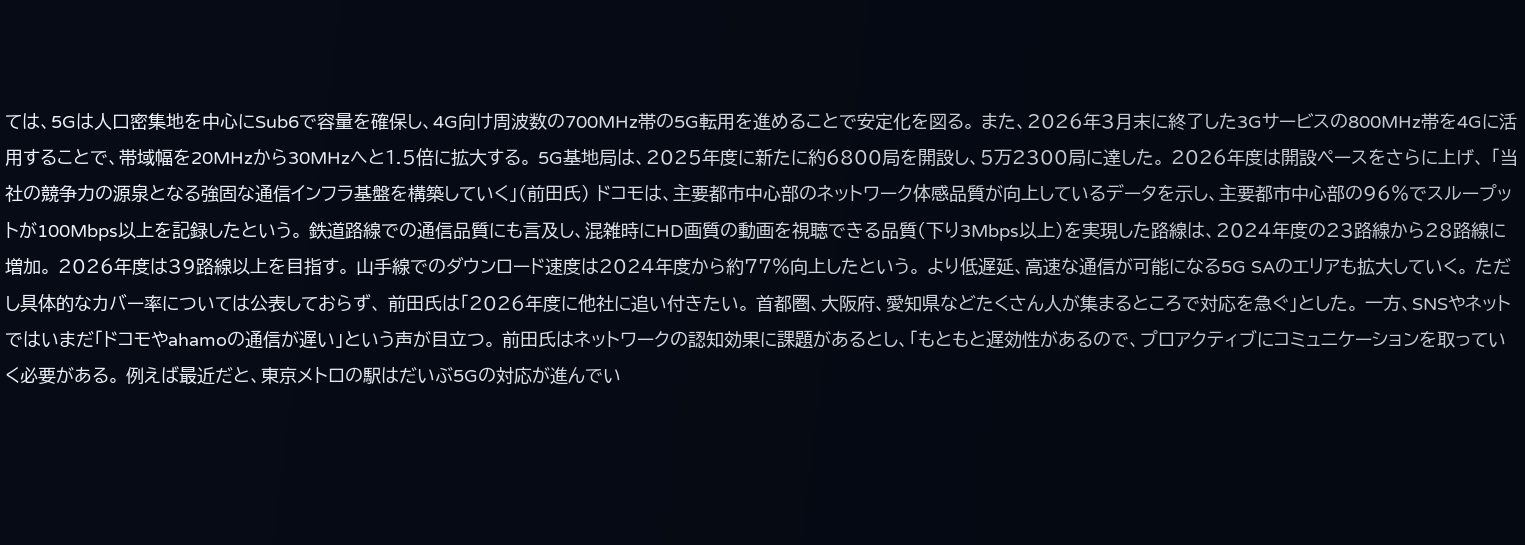ては、5Gは人口密集地を中心にSub6で容量を確保し、4G向け周波数の700MHz帯の5G転用を進めることで安定化を図る。 また、2026年3月末に終了した3Gサービスの800MHz帯を4Gに活用することで、帯域幅を20MHzから30MHzへと1.5倍に拡大する。 5G基地局は、2025年度に新たに約6800局を開設し、5万2300局に達した。 2026年度は開設ペースをさらに上げ、 「当社の競争力の源泉となる強固な通信インフラ基盤を構築していく」(前田氏) ドコモは、主要都市中心部のネットワーク体感品質が向上しているデータを示し、主要都市中心部の96%でスループットが100Mbps以上を記録したという。 鉄道路線での通信品質にも言及し、混雑時にHD画質の動画を視聴できる品質(下り3Mbps以上)を実現した路線は、2024年度の23路線から28路線に増加。 2026年度は39路線以上を目指す。 山手線でのダウンロード速度は2024年度から約77%向上したという。 より低遅延、高速な通信が可能になる5G SAのエリアも拡大していく。 ただし具体的なカバー率については公表しておらず、 前田氏は「2026年度に他社に追い付きたい。 首都圏、大阪府、愛知県などたくさん人が集まるところで対応を急ぐ」とした。 一方、SNSやネットではいまだ「ドコモやahamoの通信が遅い」という声が目立つ。 前田氏はネットワークの認知効果に課題があるとし、「もともと遅効性があるので、プロアクティブにコミュニケーションを取っていく必要がある。 例えば最近だと、東京メトロの駅はだいぶ5Gの対応が進んでい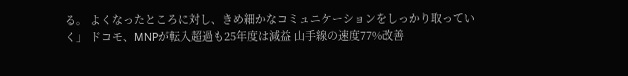る。 よくなったところに対し、きめ細かなコミュニケーションをしっかり取っていく」 ドコモ、MNPが転入超過も25年度は減益 山手線の速度77%改善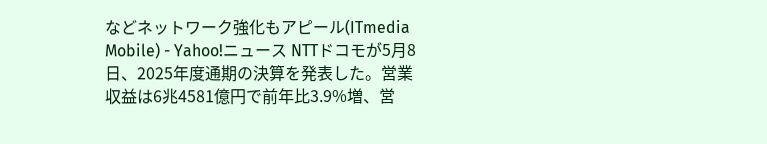などネットワーク強化もアピール(ITmedia Mobile) - Yahoo!ニュース NTTドコモが5月8日、2025年度通期の決算を発表した。営業収益は6兆4581億円で前年比3.9%増、営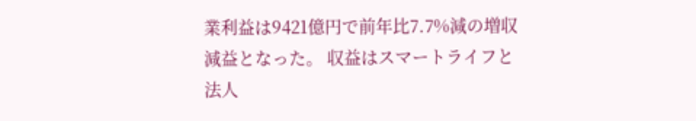業利益は9421億円で前年比7.7%減の増収減益となった。 収益はスマートライフと法人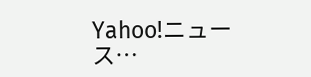Yahoo!ニュース…